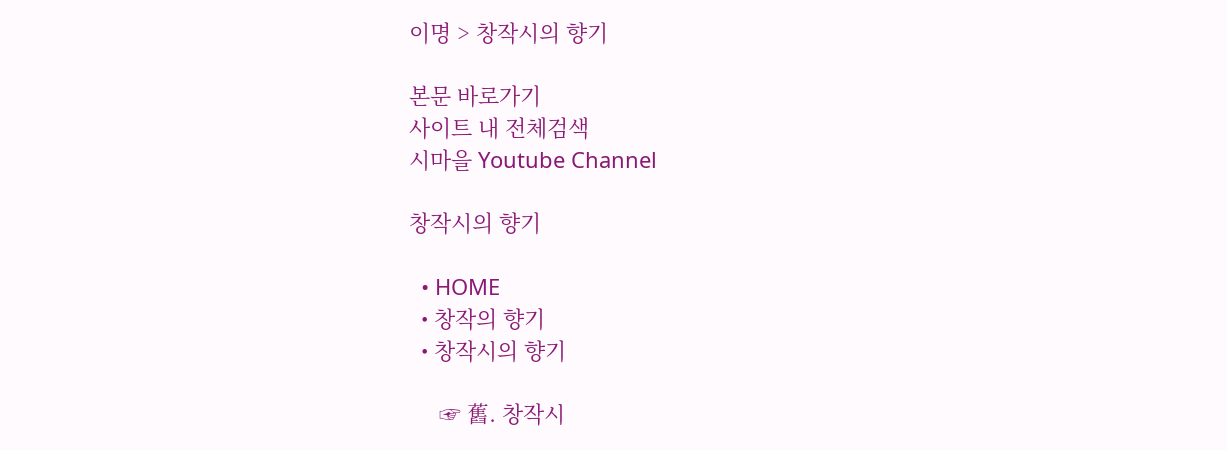이명 > 창작시의 향기

본문 바로가기
사이트 내 전체검색
시마을 Youtube Channel

창작시의 향기

  • HOME
  • 창작의 향기
  • 창작시의 향기

     ☞ 舊. 창작시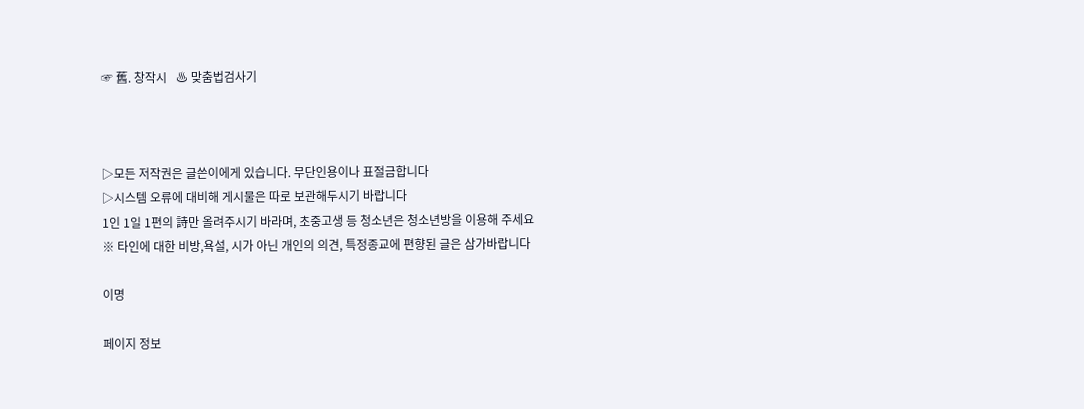☞ 舊. 창작시   ♨ 맞춤법검사기



▷모든 저작권은 글쓴이에게 있습니다. 무단인용이나 표절금합니다
▷시스템 오류에 대비해 게시물은 따로 보관해두시기 바랍니다
1인 1일 1편의 詩만 올려주시기 바라며, 초중고생 등 청소년은 청소년방을 이용해 주세요
※ 타인에 대한 비방,욕설, 시가 아닌 개인의 의견, 특정종교에 편향된 글은 삼가바랍니다

이명

페이지 정보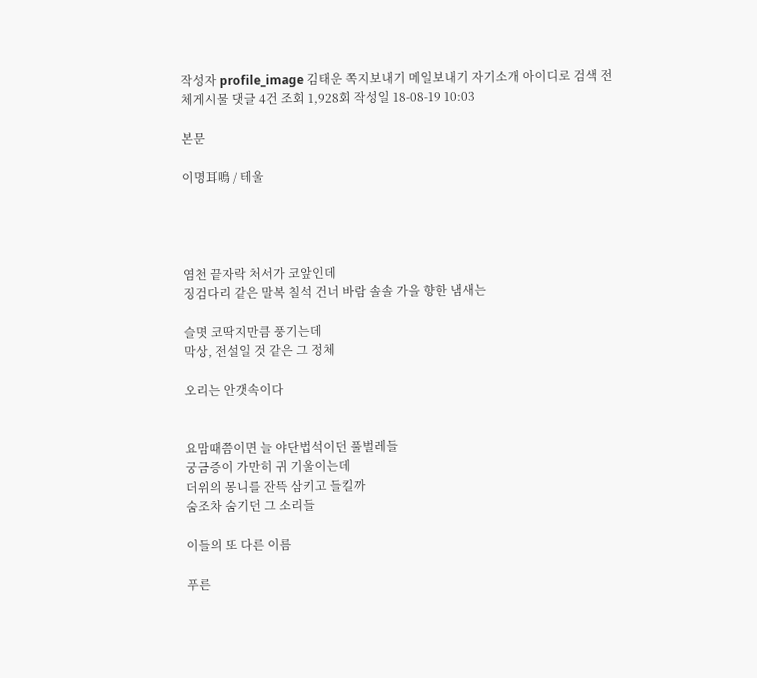작성자 profile_image 김태운 쪽지보내기 메일보내기 자기소개 아이디로 검색 전체게시물 댓글 4건 조회 1,928회 작성일 18-08-19 10:03

본문

이명耳鳴 / 테울




염천 끝자락 처서가 코앞인데
징검다리 같은 말복 칠석 건너 바람 솔솔 가을 향한 냄새는

슬몃 코딱지만큼 풍기는데
막상, 전설일 것 같은 그 정체

오리는 안갯속이다


요맘때쯤이면 늘 야단법석이던 풀벌레들
궁금증이 가만히 귀 기울이는데
더위의 몽니를 잔뜩 삼키고 들킬까
숨조차 숨기던 그 소리들

이들의 또 다른 이름

푸른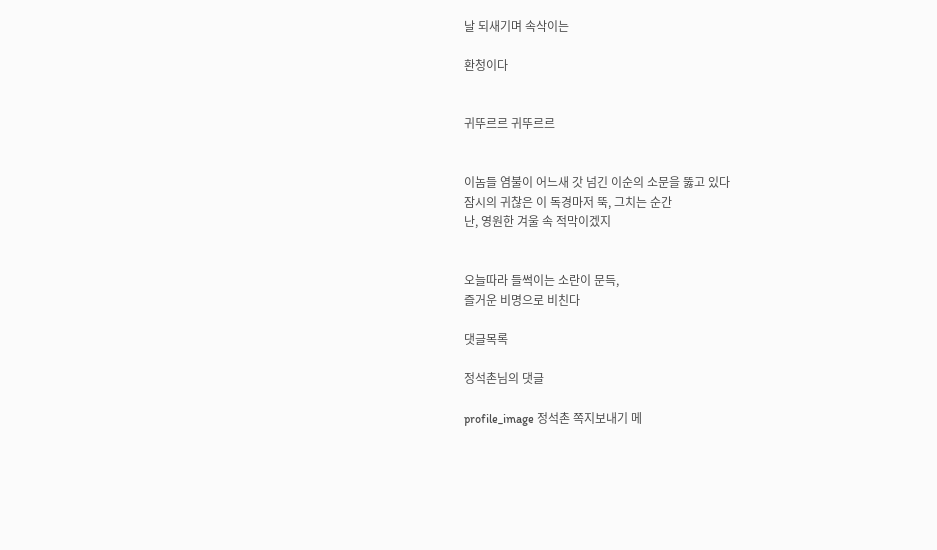날 되새기며 속삭이는

환청이다


귀뚜르르 귀뚜르르


이놈들 염불이 어느새 갓 넘긴 이순의 소문을 뚫고 있다
잠시의 귀찮은 이 독경마저 뚝, 그치는 순간
난, 영원한 겨울 속 적막이겠지


오늘따라 들썩이는 소란이 문득,
즐거운 비명으로 비친다

댓글목록

정석촌님의 댓글

profile_image 정석촌 쪽지보내기 메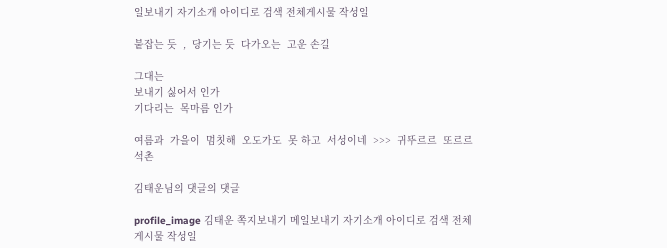일보내기 자기소개 아이디로 검색 전체게시물 작성일

붙잡는 듯  ,  당기는 듯  다가오는  고운 손길

그대는
보내기 싫어서 인가
기다리는  목마름 인가

여름과  가을이  멈칫해  오도가도  못 하고  서성이네  >>>  귀뚜르르  또르르
석촌

김태운님의 댓글의 댓글

profile_image 김태운 쪽지보내기 메일보내기 자기소개 아이디로 검색 전체게시물 작성일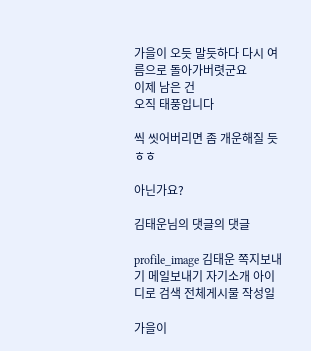가을이 오듯 말듯하다 다시 여름으로 돌아가버렷군요
이제 남은 건
오직 태풍입니다

씩 씻어버리면 좀 개운해질 듯
ㅎㅎ

아닌가요?

김태운님의 댓글의 댓글

profile_image 김태운 쪽지보내기 메일보내기 자기소개 아이디로 검색 전체게시물 작성일

가을이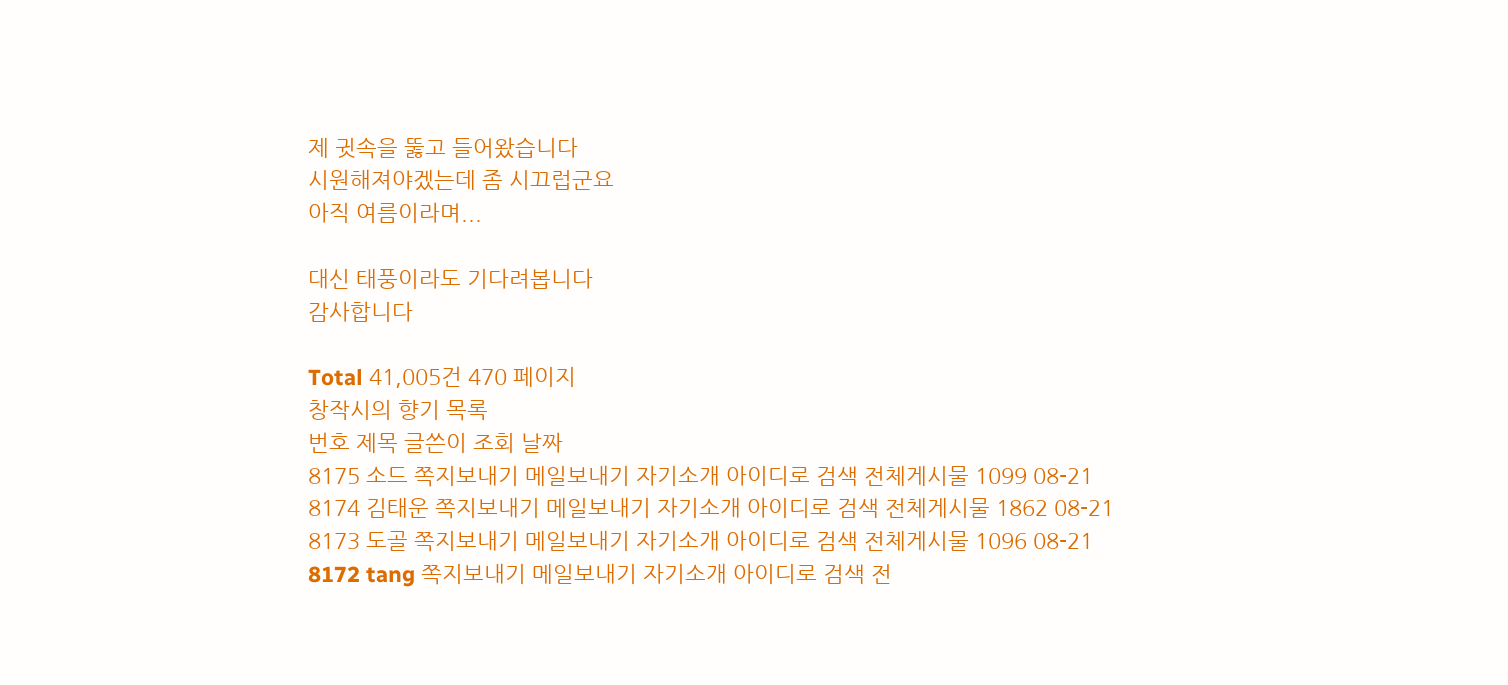제 귓속을 뚫고 들어왔습니다
시원해져야겠는데 좀 시끄럽군요
아직 여름이라며...

대신 태풍이라도 기다려봅니다
감사합니다

Total 41,005건 470 페이지
창작시의 향기 목록
번호 제목 글쓴이 조회 날짜
8175 소드 쪽지보내기 메일보내기 자기소개 아이디로 검색 전체게시물 1099 08-21
8174 김태운 쪽지보내기 메일보내기 자기소개 아이디로 검색 전체게시물 1862 08-21
8173 도골 쪽지보내기 메일보내기 자기소개 아이디로 검색 전체게시물 1096 08-21
8172 tang 쪽지보내기 메일보내기 자기소개 아이디로 검색 전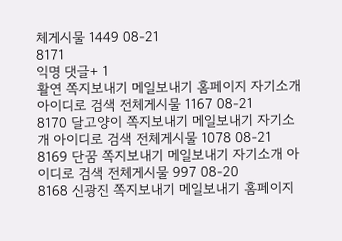체게시물 1449 08-21
8171
익명 댓글+ 1
활연 쪽지보내기 메일보내기 홈페이지 자기소개 아이디로 검색 전체게시물 1167 08-21
8170 달고양이 쪽지보내기 메일보내기 자기소개 아이디로 검색 전체게시물 1078 08-21
8169 단꿈 쪽지보내기 메일보내기 자기소개 아이디로 검색 전체게시물 997 08-20
8168 신광진 쪽지보내기 메일보내기 홈페이지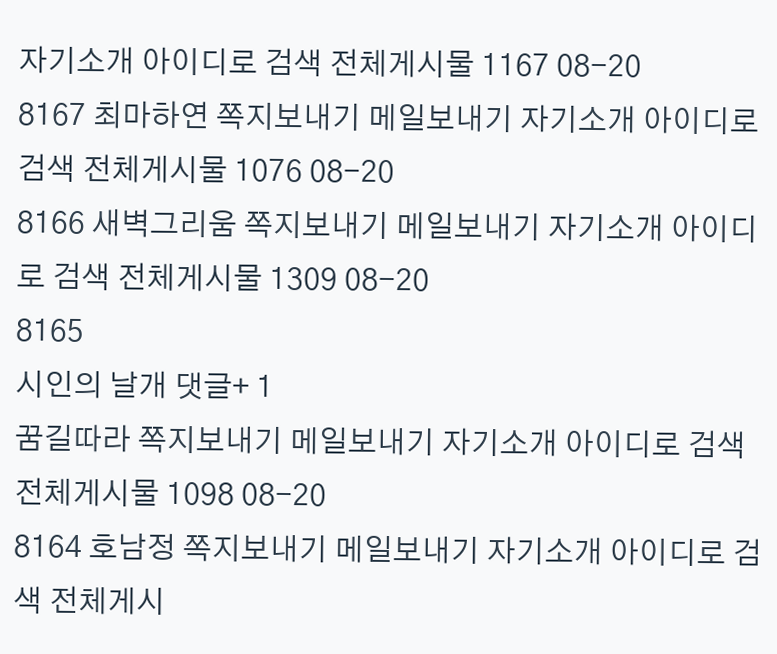자기소개 아이디로 검색 전체게시물 1167 08-20
8167 최마하연 쪽지보내기 메일보내기 자기소개 아이디로 검색 전체게시물 1076 08-20
8166 새벽그리움 쪽지보내기 메일보내기 자기소개 아이디로 검색 전체게시물 1309 08-20
8165
시인의 날개 댓글+ 1
꿈길따라 쪽지보내기 메일보내기 자기소개 아이디로 검색 전체게시물 1098 08-20
8164 호남정 쪽지보내기 메일보내기 자기소개 아이디로 검색 전체게시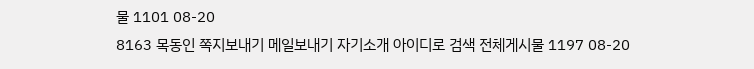물 1101 08-20
8163 목동인 쪽지보내기 메일보내기 자기소개 아이디로 검색 전체게시물 1197 08-20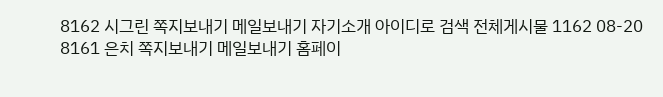8162 시그린 쪽지보내기 메일보내기 자기소개 아이디로 검색 전체게시물 1162 08-20
8161 은치 쪽지보내기 메일보내기 홈페이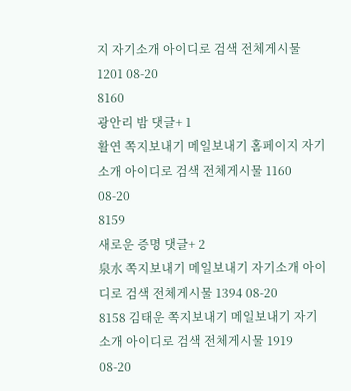지 자기소개 아이디로 검색 전체게시물 1201 08-20
8160
광안리 밤 댓글+ 1
활연 쪽지보내기 메일보내기 홈페이지 자기소개 아이디로 검색 전체게시물 1160 08-20
8159
새로운 증명 댓글+ 2
泉水 쪽지보내기 메일보내기 자기소개 아이디로 검색 전체게시물 1394 08-20
8158 김태운 쪽지보내기 메일보내기 자기소개 아이디로 검색 전체게시물 1919 08-20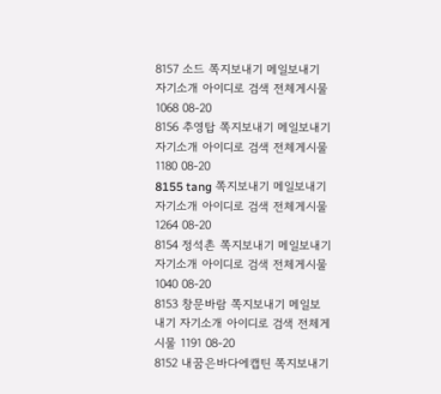8157 소드 쪽지보내기 메일보내기 자기소개 아이디로 검색 전체게시물 1068 08-20
8156 추영탑 쪽지보내기 메일보내기 자기소개 아이디로 검색 전체게시물 1180 08-20
8155 tang 쪽지보내기 메일보내기 자기소개 아이디로 검색 전체게시물 1264 08-20
8154 정석촌 쪽지보내기 메일보내기 자기소개 아이디로 검색 전체게시물 1040 08-20
8153 창문바람 쪽지보내기 메일보내기 자기소개 아이디로 검색 전체게시물 1191 08-20
8152 내꿈은바다에캡틴 쪽지보내기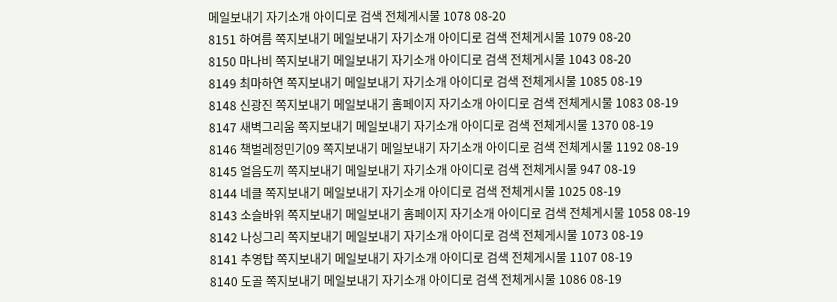메일보내기 자기소개 아이디로 검색 전체게시물 1078 08-20
8151 하여름 쪽지보내기 메일보내기 자기소개 아이디로 검색 전체게시물 1079 08-20
8150 마나비 쪽지보내기 메일보내기 자기소개 아이디로 검색 전체게시물 1043 08-20
8149 최마하연 쪽지보내기 메일보내기 자기소개 아이디로 검색 전체게시물 1085 08-19
8148 신광진 쪽지보내기 메일보내기 홈페이지 자기소개 아이디로 검색 전체게시물 1083 08-19
8147 새벽그리움 쪽지보내기 메일보내기 자기소개 아이디로 검색 전체게시물 1370 08-19
8146 책벌레정민기09 쪽지보내기 메일보내기 자기소개 아이디로 검색 전체게시물 1192 08-19
8145 얼음도끼 쪽지보내기 메일보내기 자기소개 아이디로 검색 전체게시물 947 08-19
8144 네클 쪽지보내기 메일보내기 자기소개 아이디로 검색 전체게시물 1025 08-19
8143 소슬바위 쪽지보내기 메일보내기 홈페이지 자기소개 아이디로 검색 전체게시물 1058 08-19
8142 나싱그리 쪽지보내기 메일보내기 자기소개 아이디로 검색 전체게시물 1073 08-19
8141 추영탑 쪽지보내기 메일보내기 자기소개 아이디로 검색 전체게시물 1107 08-19
8140 도골 쪽지보내기 메일보내기 자기소개 아이디로 검색 전체게시물 1086 08-19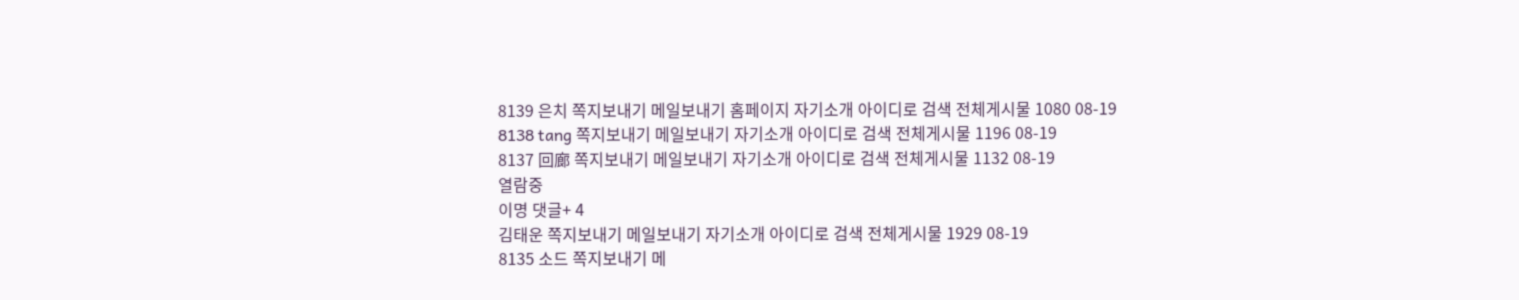8139 은치 쪽지보내기 메일보내기 홈페이지 자기소개 아이디로 검색 전체게시물 1080 08-19
8138 tang 쪽지보내기 메일보내기 자기소개 아이디로 검색 전체게시물 1196 08-19
8137 回廊 쪽지보내기 메일보내기 자기소개 아이디로 검색 전체게시물 1132 08-19
열람중
이명 댓글+ 4
김태운 쪽지보내기 메일보내기 자기소개 아이디로 검색 전체게시물 1929 08-19
8135 소드 쪽지보내기 메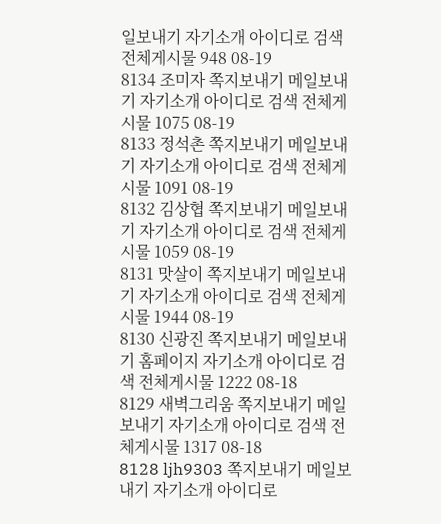일보내기 자기소개 아이디로 검색 전체게시물 948 08-19
8134 조미자 쪽지보내기 메일보내기 자기소개 아이디로 검색 전체게시물 1075 08-19
8133 정석촌 쪽지보내기 메일보내기 자기소개 아이디로 검색 전체게시물 1091 08-19
8132 김상협 쪽지보내기 메일보내기 자기소개 아이디로 검색 전체게시물 1059 08-19
8131 맛살이 쪽지보내기 메일보내기 자기소개 아이디로 검색 전체게시물 1944 08-19
8130 신광진 쪽지보내기 메일보내기 홈페이지 자기소개 아이디로 검색 전체게시물 1222 08-18
8129 새벽그리움 쪽지보내기 메일보내기 자기소개 아이디로 검색 전체게시물 1317 08-18
8128 ljh9303 쪽지보내기 메일보내기 자기소개 아이디로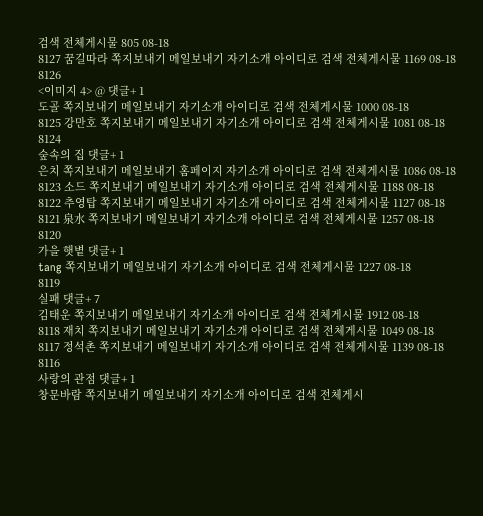검색 전체게시물 805 08-18
8127 꿈길따라 쪽지보내기 메일보내기 자기소개 아이디로 검색 전체게시물 1169 08-18
8126
<이미지 4> @ 댓글+ 1
도골 쪽지보내기 메일보내기 자기소개 아이디로 검색 전체게시물 1000 08-18
8125 강만호 쪽지보내기 메일보내기 자기소개 아이디로 검색 전체게시물 1081 08-18
8124
숲속의 집 댓글+ 1
은치 쪽지보내기 메일보내기 홈페이지 자기소개 아이디로 검색 전체게시물 1086 08-18
8123 소드 쪽지보내기 메일보내기 자기소개 아이디로 검색 전체게시물 1188 08-18
8122 추영탑 쪽지보내기 메일보내기 자기소개 아이디로 검색 전체게시물 1127 08-18
8121 泉水 쪽지보내기 메일보내기 자기소개 아이디로 검색 전체게시물 1257 08-18
8120
가을 햇볕 댓글+ 1
tang 쪽지보내기 메일보내기 자기소개 아이디로 검색 전체게시물 1227 08-18
8119
실패 댓글+ 7
김태운 쪽지보내기 메일보내기 자기소개 아이디로 검색 전체게시물 1912 08-18
8118 재치 쪽지보내기 메일보내기 자기소개 아이디로 검색 전체게시물 1049 08-18
8117 정석촌 쪽지보내기 메일보내기 자기소개 아이디로 검색 전체게시물 1139 08-18
8116
사랑의 관점 댓글+ 1
창문바람 쪽지보내기 메일보내기 자기소개 아이디로 검색 전체게시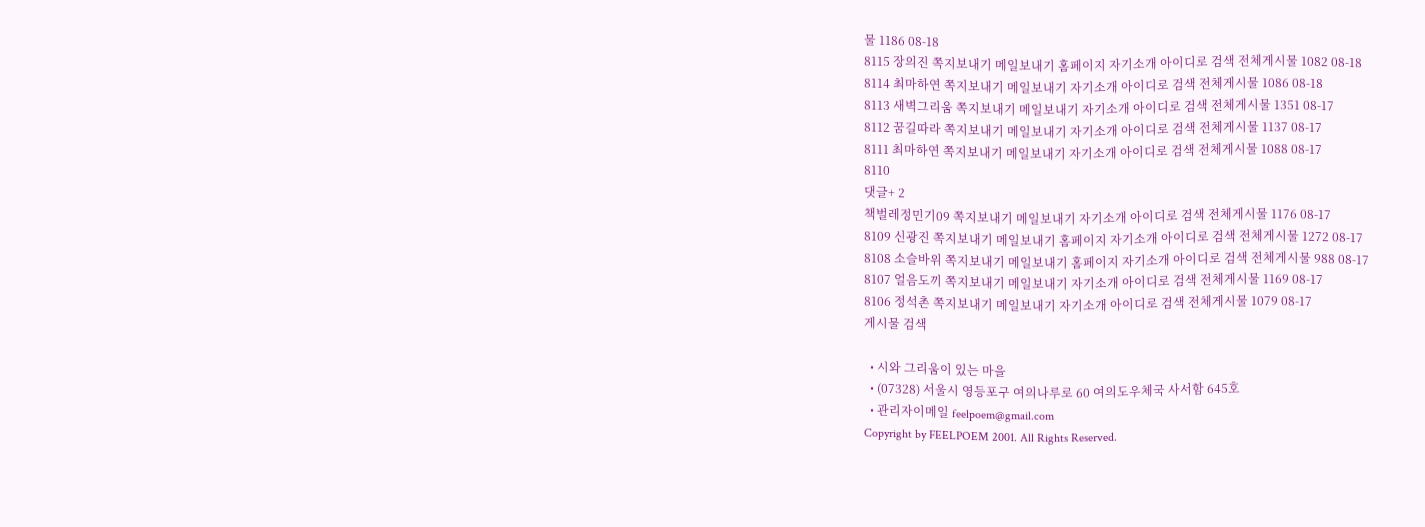물 1186 08-18
8115 장의진 쪽지보내기 메일보내기 홈페이지 자기소개 아이디로 검색 전체게시물 1082 08-18
8114 최마하연 쪽지보내기 메일보내기 자기소개 아이디로 검색 전체게시물 1086 08-18
8113 새벽그리움 쪽지보내기 메일보내기 자기소개 아이디로 검색 전체게시물 1351 08-17
8112 꿈길따라 쪽지보내기 메일보내기 자기소개 아이디로 검색 전체게시물 1137 08-17
8111 최마하연 쪽지보내기 메일보내기 자기소개 아이디로 검색 전체게시물 1088 08-17
8110
댓글+ 2
책벌레정민기09 쪽지보내기 메일보내기 자기소개 아이디로 검색 전체게시물 1176 08-17
8109 신광진 쪽지보내기 메일보내기 홈페이지 자기소개 아이디로 검색 전체게시물 1272 08-17
8108 소슬바위 쪽지보내기 메일보내기 홈페이지 자기소개 아이디로 검색 전체게시물 988 08-17
8107 얼음도끼 쪽지보내기 메일보내기 자기소개 아이디로 검색 전체게시물 1169 08-17
8106 정석촌 쪽지보내기 메일보내기 자기소개 아이디로 검색 전체게시물 1079 08-17
게시물 검색

  • 시와 그리움이 있는 마을
  • (07328) 서울시 영등포구 여의나루로 60 여의도우체국 사서함 645호
  • 관리자이메일 feelpoem@gmail.com
Copyright by FEELPOEM 2001. All Rights Reserved.